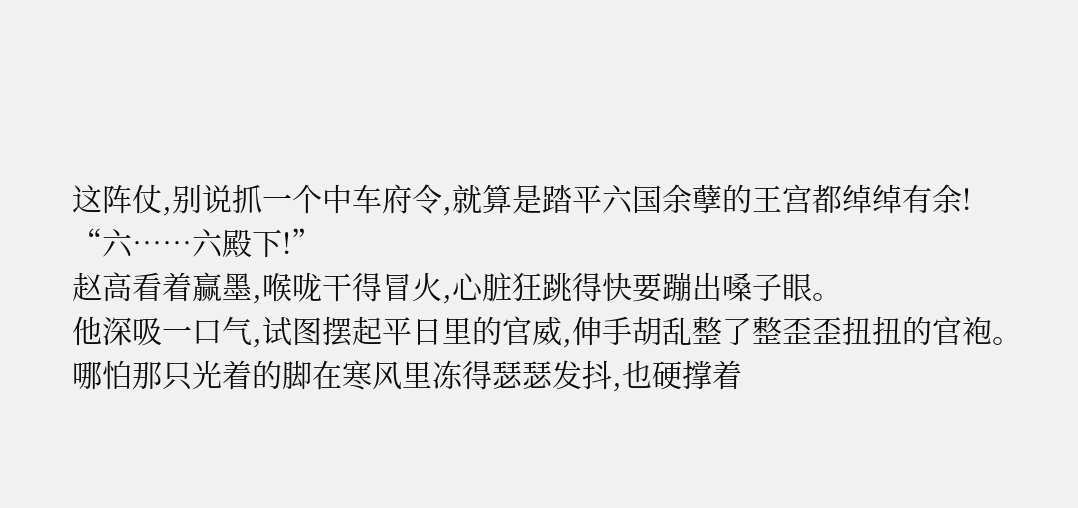这阵仗,别说抓一个中车府令,就算是踏平六国余孽的王宫都绰绰有余!
“六……六殿下!”
赵高看着赢墨,喉咙干得冒火,心脏狂跳得快要蹦出嗓子眼。
他深吸一口气,试图摆起平日里的官威,伸手胡乱整了整歪歪扭扭的官袍。
哪怕那只光着的脚在寒风里冻得瑟瑟发抖,也硬撑着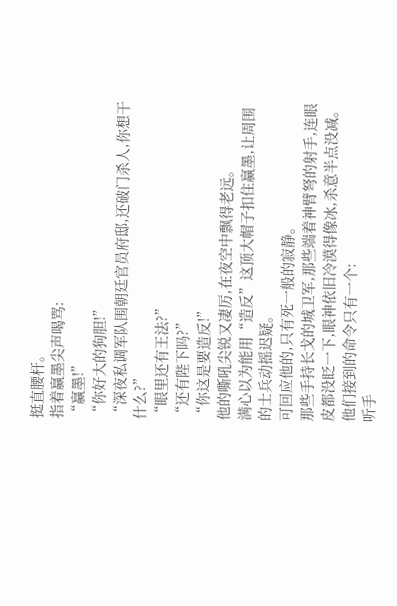挺直腰杆。
指着赢墨尖声喝骂:
“赢墨!”
“你好大的狗胆!”
“深夜私调军队围朝廷官员府邸,还破门杀人,你想干什么?”
“眼里还有王法?”
“还有陛下吗?”
“你这是要造反!”
他的嘶吼尖锐又凄厉,在夜空中飘得老远。
满心以为能用“造反”这顶大帽子扣住赢墨,让周围的士兵动摇迟疑。
可回应他的,只有死一般的寂静。
那些手持长戈的城卫军,那些端着神臂弩的射手,连眼皮都没眨一下,眼神依旧冷漠得像冰,杀意半点没减。
他们接到的命令只有一个:
听手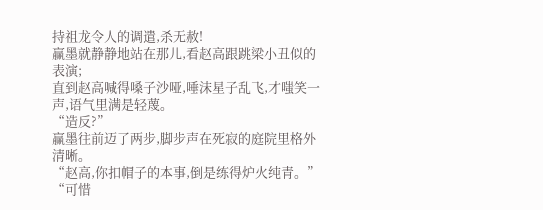持祖龙令人的调遣,杀无赦!
赢墨就静静地站在那儿,看赵高跟跳梁小丑似的表演;
直到赵高喊得嗓子沙哑,唾沫星子乱飞,才嗤笑一声,语气里满是轻蔑。
“造反?”
赢墨往前迈了两步,脚步声在死寂的庭院里格外清晰。
“赵高,你扣帽子的本事,倒是练得炉火纯青。”
“可惜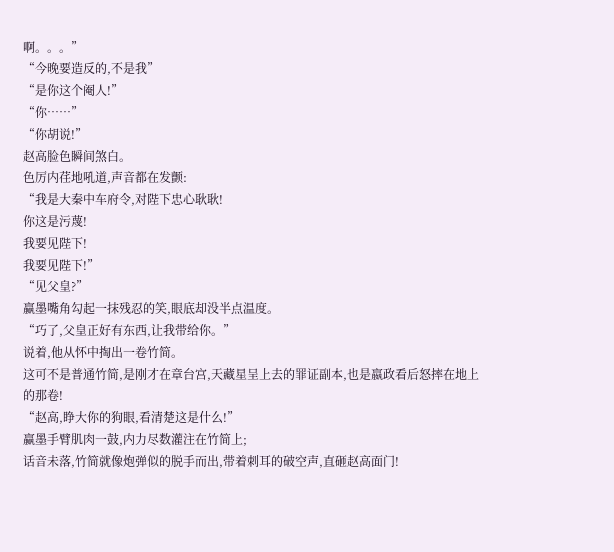啊。。。”
“今晚要造反的,不是我”
“是你这个阉人!”
“你……”
“你胡说!”
赵高脸色瞬间煞白。
色厉内荏地吼道,声音都在发颤:
“我是大秦中车府令,对陛下忠心耿耿!
你这是污蔑!
我要见陛下!
我要见陛下!”
“见父皇?”
赢墨嘴角勾起一抹残忍的笑,眼底却没半点温度。
“巧了,父皇正好有东西,让我带给你。”
说着,他从怀中掏出一卷竹简。
这可不是普通竹简,是刚才在章台宫,天藏星呈上去的罪证副本,也是嬴政看后怒摔在地上的那卷!
“赵高,睁大你的狗眼,看清楚这是什么!”
赢墨手臂肌肉一鼓,内力尽数灌注在竹简上;
话音未落,竹简就像炮弹似的脱手而出,带着刺耳的破空声,直砸赵高面门!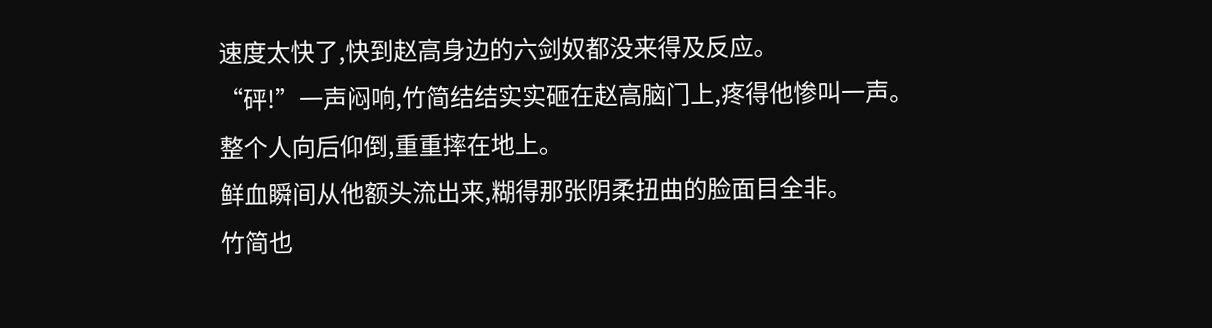速度太快了,快到赵高身边的六剑奴都没来得及反应。
“砰!”一声闷响,竹简结结实实砸在赵高脑门上,疼得他惨叫一声。
整个人向后仰倒,重重摔在地上。
鲜血瞬间从他额头流出来,糊得那张阴柔扭曲的脸面目全非。
竹简也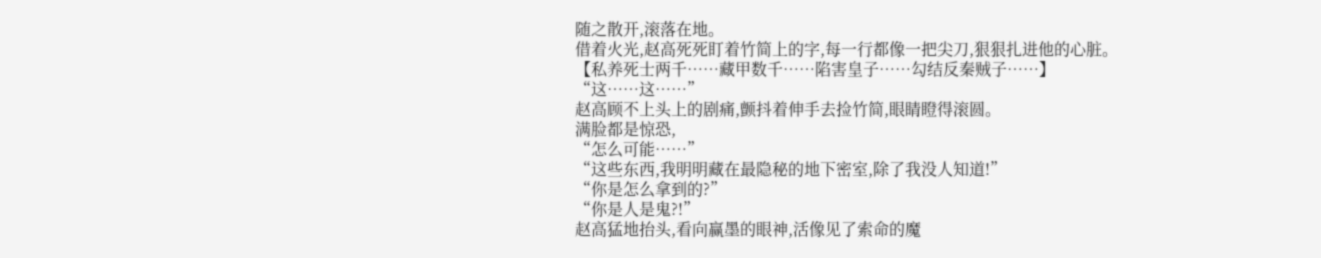随之散开,滚落在地。
借着火光,赵高死死盯着竹简上的字,每一行都像一把尖刀,狠狠扎进他的心脏。
【私养死士两千……藏甲数千……陷害皇子……勾结反秦贼子……】
“这……这……”
赵高顾不上头上的剧痛,颤抖着伸手去捡竹简,眼睛瞪得滚圆。
满脸都是惊恐,
“怎么可能……”
“这些东西,我明明藏在最隐秘的地下密室,除了我没人知道!”
“你是怎么拿到的?”
“你是人是鬼?!”
赵高猛地抬头,看向赢墨的眼神,活像见了索命的魔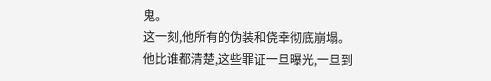鬼。
这一刻,他所有的伪装和侥幸彻底崩塌。
他比谁都清楚,这些罪证一旦曝光,一旦到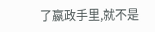了嬴政手里,就不是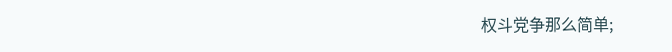权斗党争那么简单;